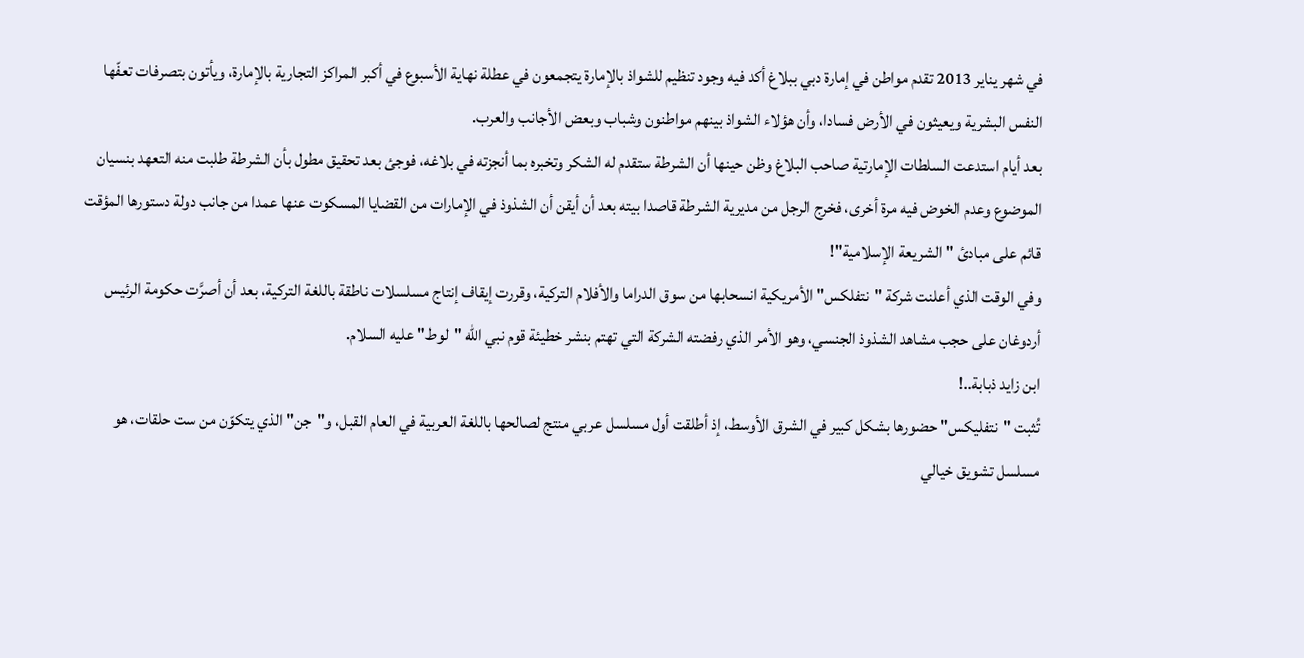في شهر يناير 2013 تقدم مواطن في إمارة دبي ببلاغ أكد فيه وجود تنظيم للشواذ بالإمارة يتجمعون في عطلة نهاية الأسبوع في أكبر المراكز التجارية بالإمارة، ويأتون بتصرفات تعفّها النفس البشرية ويعيثون في الأرض فسادا، وأن هؤلاء الشواذ بينهم مواطنون وشباب وبعض الأجانب والعرب.
بعد أيام استدعت السلطات الإمارتية صاحب البلاغ وظن حينها أن الشرطة ستقدم له الشكر وتخبره بما أنجزته في بلاغه، فوجئ بعد تحقيق مطول بأن الشرطة طلبت منه التعهد بنسيان الموضوع وعدم الخوض فيه مرة أخرى، فخرج الرجل من مديرية الشرطة قاصدا بيته بعد أن أيقن أن الشذوذ في الإمارات من القضايا المسكوت عنها عمدا من جانب دولة دستورها المؤقت قائم على مبادئ "الشريعة الإسلامية"!
وفي الوقت الذي أعلنت شركة "نتفلكس" الأمريكية انسحابها من سوق الدراما والأفلام التركية، وقررت إيقاف إنتاج مسلسلات ناطقة باللغة التركية، بعد أن أصرَّت حكومة الرئيس أردوغان على حجب مشاهد الشذوذ الجنسي، وهو الأمر الذي رفضته الشركة التي تهتم بنشر خطيئة قوم نبي الله "لوط" عليه السلام.
ابن زايد ذبابة..!
تُثبت "نتفليكس" حضورها بشكل كبير في الشرق الأوسط، إذ أطلقت أول مسلسل عربي منتج لصالحها باللغة العربية في العام القبل، و"جن" الذي يتكوّن من ست حلقات، هو مسلسل تشويق خيالي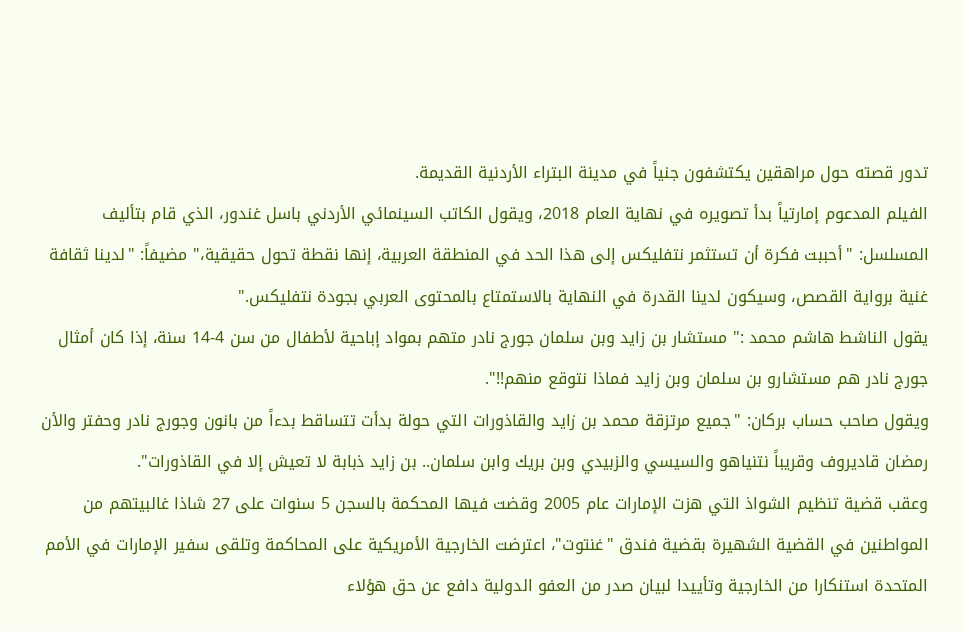تدور قصته حول مراهقين يكتشفون جنياً في مدينة البتراء الأردنية القديمة.
الفيلم المدعوم إمارتياً بدأ تصويره في نهاية العام 2018، ويقول الكاتب السينمائي الأردني باسل غندور، الذي قام بتأليف المسلسل: "أحببت فكرة أن تستثمر نتفليكس إلى هذا الحد في المنطقة العربية، إنها نقطة تحول حقيقية،" مضيفاً: "لدينا ثقافة غنية برواية القصص، وسيكون لدينا القدرة في النهاية بالاستمتاع بالمحتوى العربي بجودة نتفليكس."
يقول الناشط هاشم محمد :" مستشار بن زايد وبن سلمان جورج نادر متهم بمواد إباحية لأطفال من سن 4-14 سنة، إذا كان أمثال جورج نادر هم مستشارو بن سلمان وبن زايد فماذا نتوقع منهم!!".
ويقول صاحب حساب بركان: "جميع مرتزقة محمد بن زايد والقاذورات التي حولة بدأت تتساقط بدءاً من بانون وجورج نادر وحفتر والأن رمضان قاديروف وقريباً نتنياهو والسيسي والزبيدي وبن بريك وابن سلمان.. بن زايد ذبابة لا تعيش إلا في القاذورات".
وعقب قضية تنظيم الشواذ التي هزت الإمارات عام 2005 وقضت فيها المحكمة بالسجن 5 سنوات على 27 شاذا غالبيتهم من المواطنين في القضية الشهيرة بقضية فندق "غنتوت"، اعترضت الخارجية الأمريكية على المحاكمة وتلقى سفير الإمارات في الأمم المتحدة استنكارا من الخارجية وتأييدا لبيان صدر من العفو الدولية دافع عن حق هؤلاء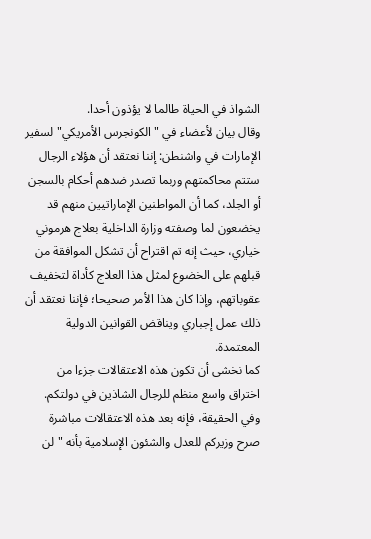الشواذ في الحياة طالما لا يؤذون أحدا.
وقال بيان لأعضاء في "الكونجرس الأمريكي" لسفير الإمارات في واشنطن: إننا نعتقد أن هؤلاء الرجال ستتم محاكمتهم وربما تصدر ضدهم أحكام بالسجن أو الجلد، كما أن المواطنين الإماراتيين منهم قد يخضعون لما وصفته وزارة الداخلية بعلاج هرموني خياري، حيث إنه تم اقتراح أن تشكل الموافقة من قبلهم على الخضوع لمثل هذا العلاج كأداة لتخفيف عقوباتهم، وإذا كان هذا الأمر صحيحا؛ فإننا نعتقد أن ذلك عمل إجباري ويناقض القوانين الدولية المعتمدة.
كما نخشى أن تكون هذه الاعتقالات جزءا من اختراق واسع منظم للرجال الشاذين في دولتكم. وفي الحقيقة، فإنه بعد هذه الاعتقالات مباشرة صرح وزيركم للعدل والشئون الإسلامية بأنه "لن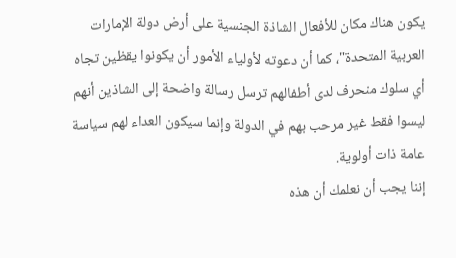يكون هناك مكان للأفعال الشاذة الجنسية على أرض دولة الإمارات العربية المتحدة"، كما أن دعوته لأولياء الأمور أن يكونوا يقظين تجاه أي سلوك منحرف لدى أطفالهم ترسل رسالة واضحة إلى الشاذين أنهم ليسوا فقط غير مرحب بهم في الدولة وإنما سيكون العداء لهم سياسة عامة ذات أولوية.
إننا يجب أن نعلمك أن هذه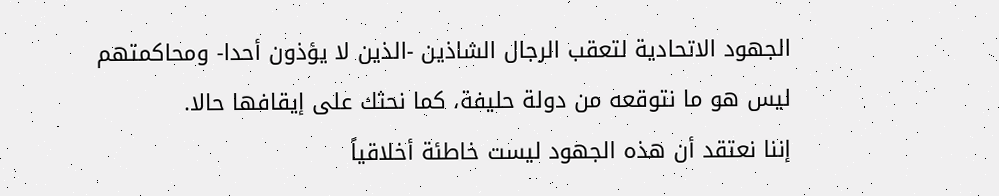الجهود الاتحادية لتعقب الرجال الشاذين -الذين لا يؤذون أحدا- ومحاكمتهم ليس هو ما نتوقعه من دولة حليفة، كما نحثك على إيقافها حالا.
إننا نعتقد أن هذه الجهود ليست خاطئة أخلاقياً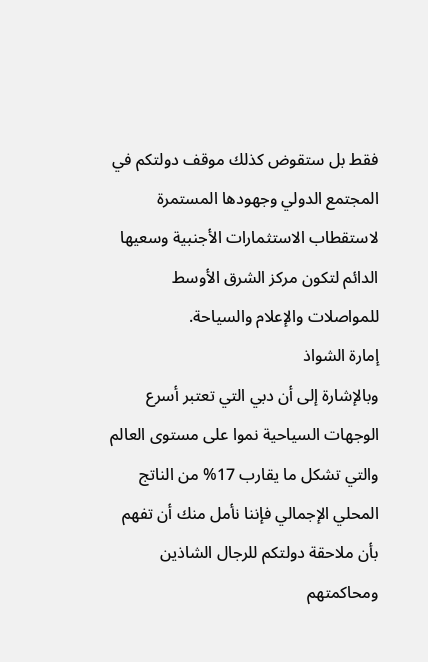فقط بل ستقوض كذلك موقف دولتكم في المجتمع الدولي وجهودها المستمرة لاستقطاب الاستثمارات الأجنبية وسعيها الدائم لتكون مركز الشرق الأوسط للمواصلات والإعلام والسياحة.
إمارة الشواذ
وبالإشارة إلى أن دبي التي تعتبر أسرع الوجهات السياحية نموا على مستوى العالم والتي تشكل ما يقارب 17% من الناتج المحلي الإجمالي فإننا نأمل منك أن تفهم بأن ملاحقة دولتكم للرجال الشاذين ومحاكمتهم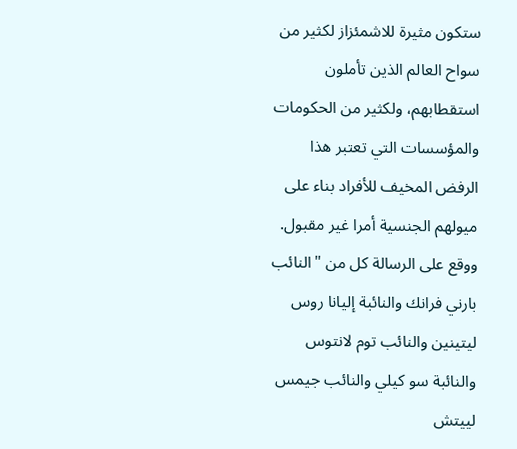ستكون مثيرة للاشمئزاز لكثير من سواح العالم الذين تأملون استقطابهم، ولكثير من الحكومات والمؤسسات التي تعتبر هذا الرفض المخيف للأفراد بناء على ميولهم الجنسية أمرا غير مقبول.
ووقع على الرسالة كل من "النائب بارني فرانك والنائبة إليانا روس ليتينين والنائب توم لانتوس والنائبة سو كيلي والنائب جيمس لييتش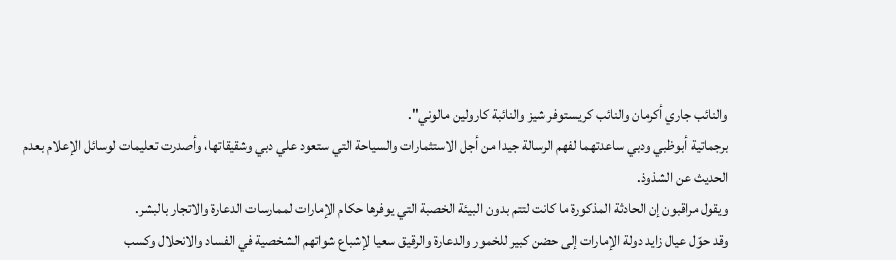والنائب جاري أكرمان والنائب كريستوفر شيز والنائبة كارولين مالوني".
برجماتية أبوظبي ودبي ساعدتهما لفهم الرسالة جيدا من أجل الاستثمارات والسياحة التي ستعود علي دبي وشقيقاتها، وأصدرت تعليمات لوسائل الإعلام بعدم الحديث عن الشذوذ.
ويقول مراقبون إن الحادثة المذكورة ما كانت لتتم بدون البيئة الخصبة التي يوفرها حكام الإمارات لممارسات الدعارة والاتجار بالبشر.
وقد حوّل عيال زايد دولة الإمارات إلى حضن كبير للخمور والدعارة والرقيق سعيا لإشباع شواتهم الشخصية في الفساد والانحلال وكسب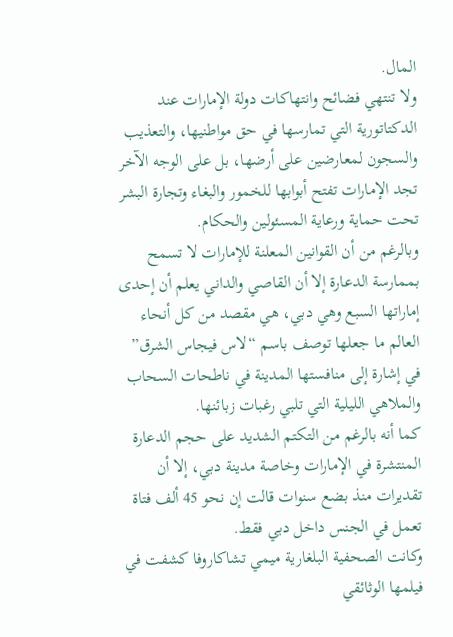المال.
ولا تنتهي فضائح وانتهاكات دولة الإمارات عند الدكتاتورية التي تمارسها في حق مواطنيها، والتعذيب والسجون لمعارضين على أرضها، بل على الوجه الآخر تجد الإمارات تفتح أبوابها للخمور والبغاء وتجارة البشر تحت حماية ورعاية المسئولين والحكام.
وبالرغم من أن القوانين المعلنة للإمارات لا تسمح بممارسة الدعارة إلا أن القاصي والداني يعلم أن إحدى إماراتها السبع وهي دبي، هي مقصد من كل أنحاء العالم ما جعلها توصف باسم “لاس فيجاس الشرق” في إشارة إلى منافستها المدينة في ناطحات السحاب والملاهي الليلية التي تلبي رغبات زبائنها.
كما أنه بالرغم من التكتم الشديد على حجم الدعارة المنتشرة في الإمارات وخاصة مدينة دبي، إلا أن تقديرات منذ بضع سنوات قالت إن نحو 45 ألف فتاة تعمل في الجنس داخل دبي فقط.
وكانت الصحفية البلغارية ميمي تشاكاروفا كشفت في فيلمها الوثائقي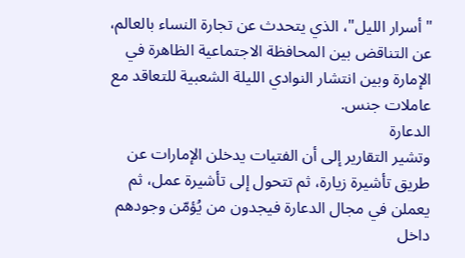"أسرار الليل"، الذي يتحدث عن تجارة النساء بالعالم، عن التناقض بين المحافظة الاجتماعية الظاهرة في الإمارة وبين انتشار النوادي الليلة الشعبية للتعاقد مع عاملات جنس.
الدعارة
وتشير التقارير إلى أن الفتيات يدخلن الإمارات عن طريق تأشيرة زيارة، ثم تتحول إلى تأشيرة عمل، ثم يعملن في مجال الدعارة فيجدون من يُؤمّن وجودهم داخل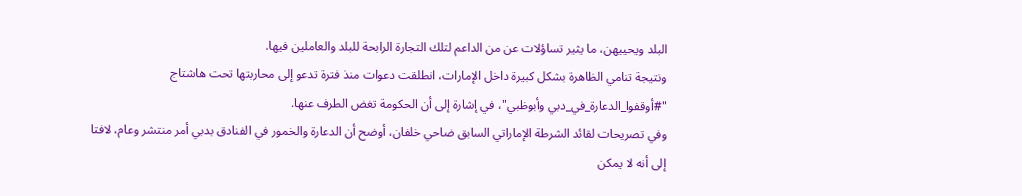البلد ويحييهن، ما يثير تساؤلات عن من الداعم لتلك التجارة الرابحة للبلد والعاملين فيها.
ونتيجة تنامي الظاهرة بشكل كبيرة داخل الإمارات، انطلقت دعوات منذ فترة تدعو إلى محاربتها تحت هاشتاج "#أوقفوا_الدعارة_في_دبي وأبوظبي"، في إشارة إلى أن الحكومة تغض الطرف عنها.
وفي تصريحات لقائد الشرطة الإماراتي السابق ضاحي خلفان، أوضح أن الدعارة والخمور في الفنادق بدبي أمر منتشر وعام، لافتا إلى أنه لا يمكن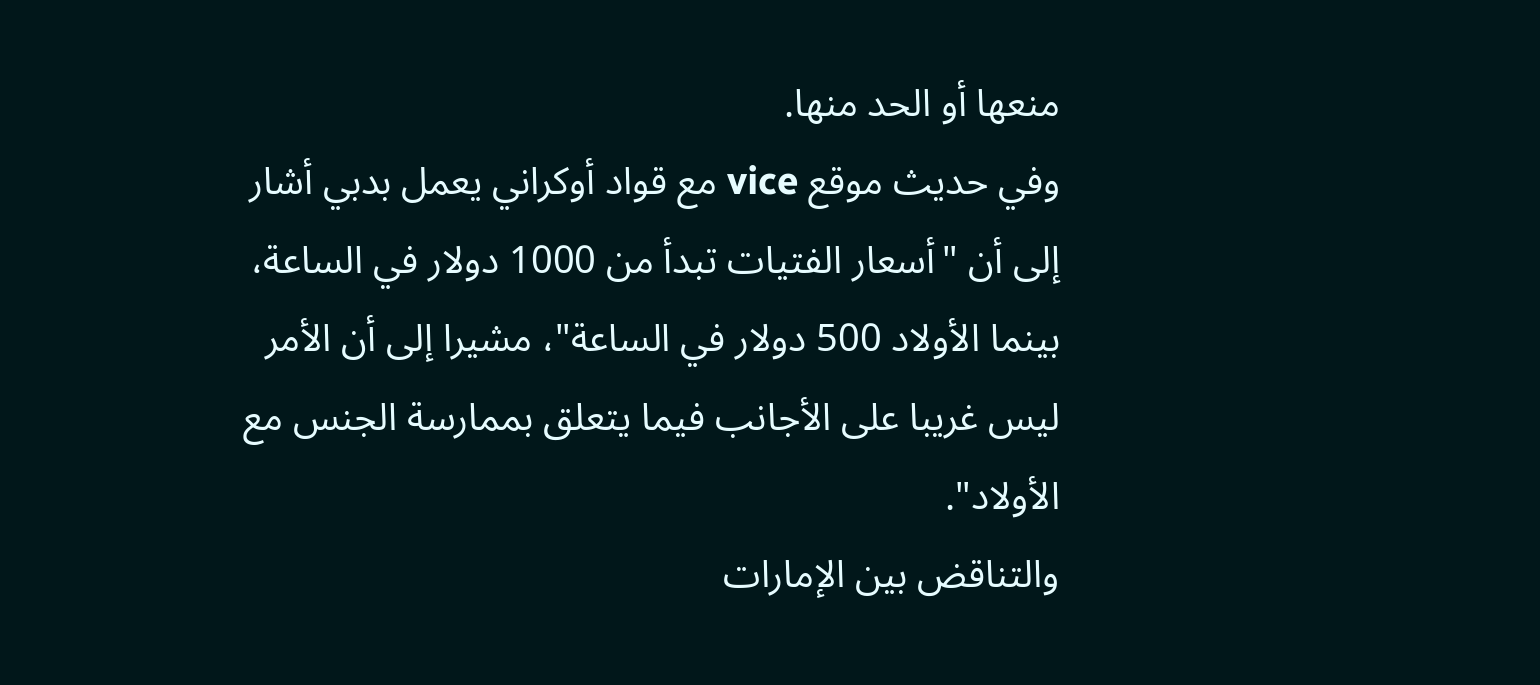منعها أو الحد منها.
وفي حديث موقع vice مع قواد أوكراني يعمل بدبي أشار إلى أن "أسعار الفتيات تبدأ من 1000 دولار في الساعة، بينما الأولاد 500 دولار في الساعة"، مشيرا إلى أن الأمر ليس غريبا على الأجانب فيما يتعلق بممارسة الجنس مع الأولاد".
والتناقض بين الإمارات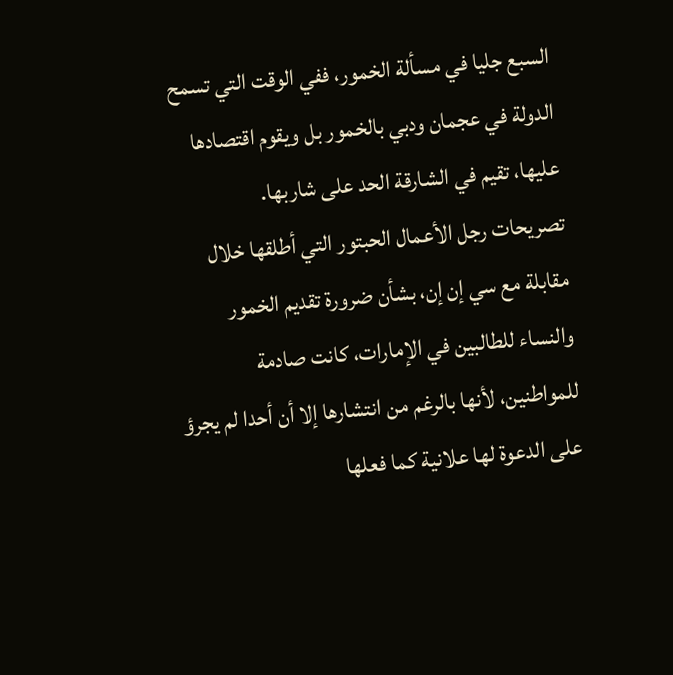السبع جليا في مسألة الخمور، ففي الوقت التي تسمح الدولة في عجمان ودبي بالخمور بل ويقوم اقتصادها عليها، تقيم في الشارقة الحد على شاربها.
تصريحات رجل الأعمال الحبتور التي أطلقها خلال مقابلة مع سي إن إن، بشأن ضرورة تقديم الخمور والنساء للطالبين في الإمارات، كانت صادمة للمواطنين، لأنها بالرغم من انتشارها إلا أن أحدا لم يجرؤ على الدعوة لها علانية كما فعلها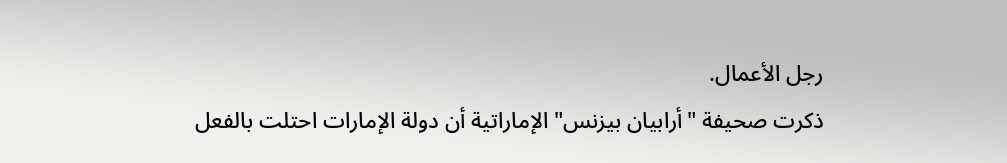رجل الأعمال.
ذكرت صحيفة "أرابيان بيزنس" الإماراتية أن دولة الإمارات احتلت بالفعل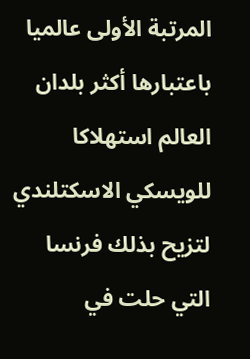المرتبة الأولى عالميا باعتبارها أكثر بلدان العالم استهلاكا للويسكي الاسكتلندي لتزيح بذلك فرنسا التي حلت في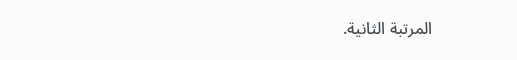المرتبة الثانية.